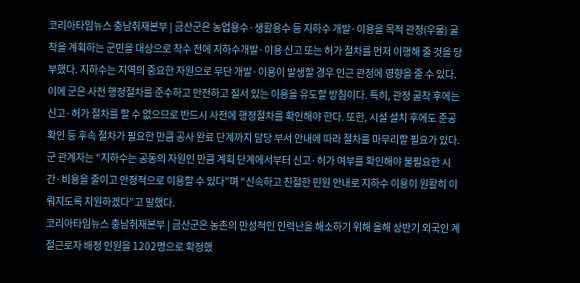코리아타임뉴스 충남취재본부 | 금산군은 농업용수·생활용수 등 지하수 개발·이용을 목적 관정(우물) 굴착을 계획하는 군민을 대상으로 착수 전에 지하수개발·이용 신고 또는 허가 절차를 먼저 이행해 줄 것을 당부했다. 지하수는 지역의 중요한 자원으로 무단 개발·이용이 발생할 경우 인근 관정에 영향을 줄 수 있다. 이에 군은 사전 행정절차를 준수하고 안전하고 질서 있는 이용을 유도할 방침이다. 특히, 관정 굴착 후에는 신고·허가 절차를 할 수 없으므로 반드시 사전에 행정절차를 확인해야 한다. 또한, 시설 설치 후에도 준공 확인 등 후속 절차가 필요한 만큼 공사 완료 단계까지 담당 부서 안내에 따라 절차를 마무리할 필요가 있다. 군 관계자는 “지하수는 공동의 자원인 만큼 계획 단계에서부터 신고·허가 여부를 확인해야 불필요한 시간·비용을 줄이고 안정적으로 이용할 수 있다”며 “신속하고 친절한 민원 안내로 지하수 이용이 원활히 이뤄지도록 지원하겠다”고 말했다.
코리아타임뉴스 충남취재본부 | 금산군은 농촌의 만성적인 인력난을 해소하기 위해 올해 상반기 외국인 계절근로자 배정 인원을 1202명으로 확정했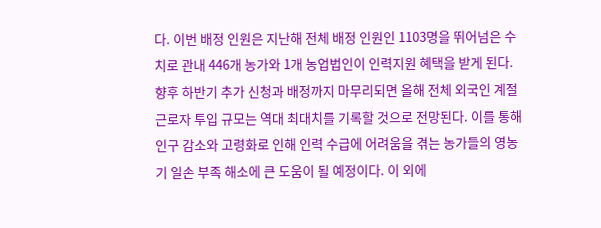다. 이번 배정 인원은 지난해 전체 배정 인원인 1103명을 뛰어넘은 수치로 관내 446개 농가와 1개 농업법인이 인력지원 혜택을 받게 된다. 향후 하반기 추가 신청과 배정까지 마무리되면 올해 전체 외국인 계절근로자 투입 규모는 역대 최대치를 기록할 것으로 전망된다. 이를 통해 인구 감소와 고령화로 인해 인력 수급에 어려움을 겪는 농가들의 영농기 일손 부족 해소에 큰 도움이 될 예정이다. 이 외에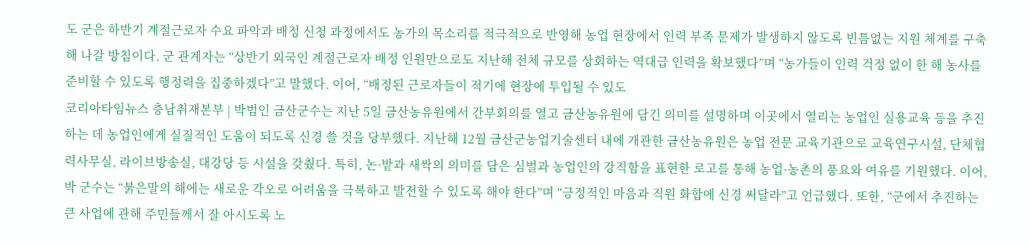도 군은 하반기 계절근로자 수요 파악과 배정 신청 과정에서도 농가의 목소리를 적극적으로 반영해 농업 현장에서 인력 부족 문제가 발생하지 않도록 빈틈없는 지원 체계를 구축해 나갈 방침이다. 군 관계자는 “상반기 외국인 계절근로자 배정 인원만으로도 지난해 전체 규모를 상회하는 역대급 인력을 확보했다”며 “농가들이 인력 걱정 없이 한 해 농사를 준비할 수 있도록 행정력을 집중하겠다”고 말했다. 이어, “배정된 근로자들이 적기에 현장에 투입될 수 있도
코리아타임뉴스 충남취재본부 | 박범인 금산군수는 지난 5일 금산농유원에서 간부회의를 열고 금산농유원에 담긴 의미를 설명하며 이곳에서 열리는 농업인 실용교육 등을 추진하는 데 농업인에게 실질적인 도움이 되도록 신경 쓸 것을 당부했다. 지난해 12월 금산군농업기술센터 내에 개관한 금산농유원은 농업 전문 교육기관으로 교육연구시설, 단체협력사무실, 라이브방송실, 대강당 등 시설을 갖췄다. 특히, 논·밭과 새싹의 의미를 담은 심벌과 농업인의 강직함을 표현한 로고를 통해 농업·농촌의 풍요와 여유를 기원했다. 이어, 박 군수는 “붉은말의 해에는 새로운 각오로 어려움을 극복하고 발전할 수 있도록 해야 한다”며 “긍정적인 마음과 직원 화합에 신경 써달라”고 언급했다. 또한, “군에서 추진하는 큰 사업에 관해 주민들께서 잘 아시도록 노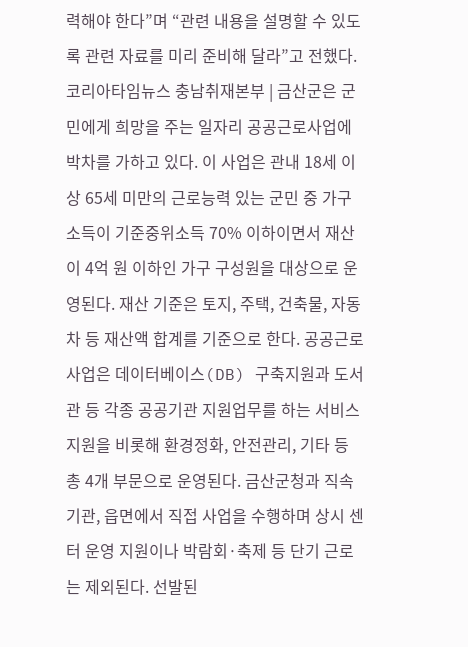력해야 한다”며 “관련 내용을 설명할 수 있도록 관련 자료를 미리 준비해 달라”고 전했다.
코리아타임뉴스 충남취재본부 | 금산군은 군민에게 희망을 주는 일자리 공공근로사업에 박차를 가하고 있다. 이 사업은 관내 18세 이상 65세 미만의 근로능력 있는 군민 중 가구소득이 기준중위소득 70% 이하이면서 재산이 4억 원 이하인 가구 구성원을 대상으로 운영된다. 재산 기준은 토지, 주택, 건축물, 자동차 등 재산액 합계를 기준으로 한다. 공공근로사업은 데이터베이스(DB) 구축지원과 도서관 등 각종 공공기관 지원업무를 하는 서비스지원을 비롯해 환경정화, 안전관리, 기타 등 총 4개 부문으로 운영된다. 금산군청과 직속기관, 읍면에서 직접 사업을 수행하며 상시 센터 운영 지원이나 박람회·축제 등 단기 근로는 제외된다. 선발된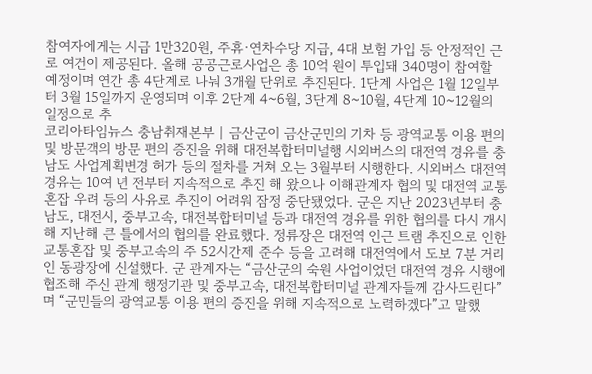참여자에게는 시급 1만320원, 주휴·연차수당 지급, 4대 보험 가입 등 안정적인 근로 여건이 제공된다. 올해 공공근로사업은 총 10억 원이 투입돼 340명이 참여할 예정이며 연간 총 4단계로 나눠 3개월 단위로 추진된다. 1단계 사업은 1월 12일부터 3월 15일까지 운영되며 이후 2단계 4~6월, 3단계 8~10월, 4단계 10~12월의 일정으로 추
코리아타임뉴스 충남취재본부 | 금산군이 금산군민의 기차 등 광역교통 이용 편의 및 방문객의 방문 편의 증진을 위해 대전복합터미널행 시외버스의 대전역 경유를 충남도 사업계획변경 허가 등의 절차를 거쳐 오는 3월부터 시행한다. 시외버스 대전역 경유는 10여 년 전부터 지속적으로 추진 해 왔으나 이해관계자 협의 및 대전역 교통혼잡 우려 등의 사유로 추진이 어려워 잠정 중단됐었다. 군은 지난 2023년부터 충남도, 대전시, 중부고속, 대전복합터미널 등과 대전역 경유를 위한 협의를 다시 개시해 지난해 큰 틀에서의 협의를 완료했다. 정류장은 대전역 인근 트램 추진으로 인한 교통혼잡 및 중부고속의 주 52시간제 준수 등을 고려해 대전역에서 도보 7분 거리인 동광장에 신설했다. 군 관계자는 “금산군의 숙원 사업이었던 대전역 경유 시행에 협조해 주신 관계 행정기관 및 중부고속, 대전복합터미널 관계자들께 감사드린다”며 “군민들의 광역교통 이용 편의 증진을 위해 지속적으로 노력하겠다”고 말했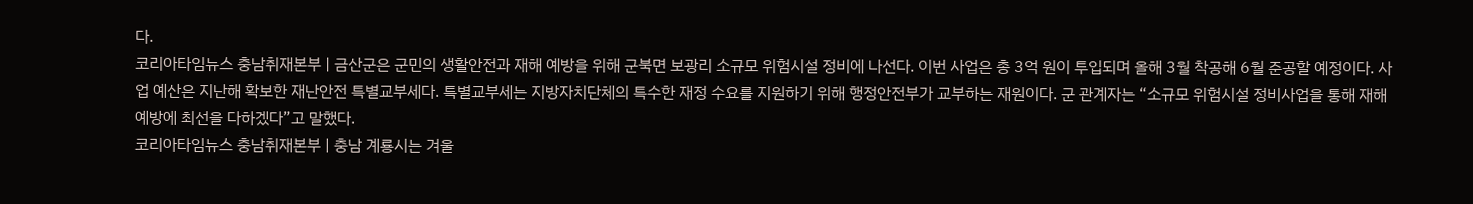다.
코리아타임뉴스 충남취재본부 | 금산군은 군민의 생활안전과 재해 예방을 위해 군북면 보광리 소규모 위험시설 정비에 나선다. 이번 사업은 총 3억 원이 투입되며 올해 3월 착공해 6월 준공할 예정이다. 사업 예산은 지난해 확보한 재난안전 특별교부세다. 특별교부세는 지방자치단체의 특수한 재정 수요를 지원하기 위해 행정안전부가 교부하는 재원이다. 군 관계자는 “소규모 위험시설 정비사업을 통해 재해 예방에 최선을 다하겠다”고 말했다.
코리아타임뉴스 충남취재본부 | 충남 계룡시는 겨울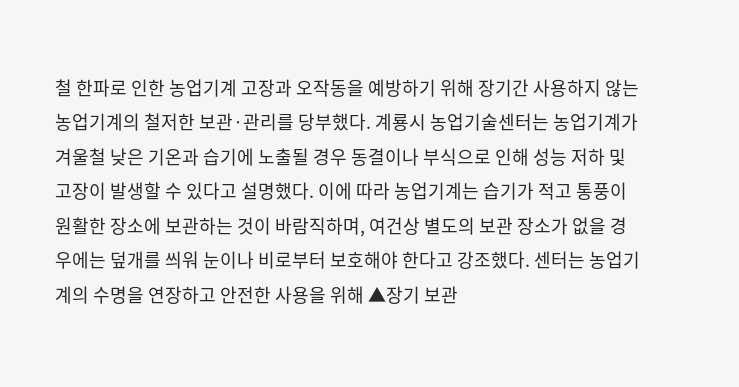철 한파로 인한 농업기계 고장과 오작동을 예방하기 위해 장기간 사용하지 않는 농업기계의 철저한 보관·관리를 당부했다. 계룡시 농업기술센터는 농업기계가 겨울철 낮은 기온과 습기에 노출될 경우 동결이나 부식으로 인해 성능 저하 및 고장이 발생할 수 있다고 설명했다. 이에 따라 농업기계는 습기가 적고 통풍이 원활한 장소에 보관하는 것이 바람직하며, 여건상 별도의 보관 장소가 없을 경우에는 덮개를 씌워 눈이나 비로부터 보호해야 한다고 강조했다. 센터는 농업기계의 수명을 연장하고 안전한 사용을 위해 ▲장기 보관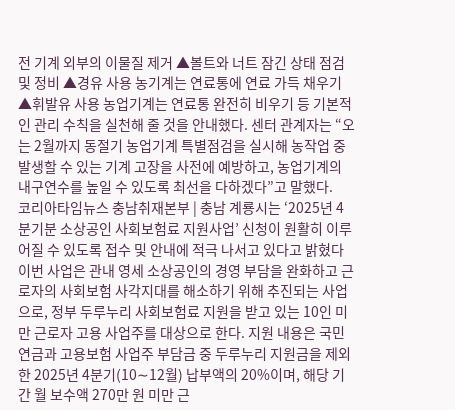전 기계 외부의 이물질 제거 ▲볼트와 너트 잠긴 상태 점검 및 정비 ▲경유 사용 농기계는 연료통에 연료 가득 채우기 ▲휘발유 사용 농업기계는 연료통 완전히 비우기 등 기본적인 관리 수칙을 실천해 줄 것을 안내했다. 센터 관계자는 “오는 2월까지 동절기 농업기계 특별점검을 실시해 농작업 중 발생할 수 있는 기계 고장을 사전에 예방하고, 농업기계의 내구연수를 높일 수 있도록 최선을 다하겠다”고 말했다.
코리아타임뉴스 충남취재본부 | 충남 계룡시는 ‘2025년 4분기분 소상공인 사회보험료 지원사업’ 신청이 원활히 이루어질 수 있도록 접수 및 안내에 적극 나서고 있다고 밝혔다 이번 사업은 관내 영세 소상공인의 경영 부담을 완화하고 근로자의 사회보험 사각지대를 해소하기 위해 추진되는 사업으로, 정부 두루누리 사회보험료 지원을 받고 있는 10인 미만 근로자 고용 사업주를 대상으로 한다. 지원 내용은 국민연금과 고용보험 사업주 부담금 중 두루누리 지원금을 제외한 2025년 4분기(10∼12월) 납부액의 20%이며, 해당 기간 월 보수액 270만 원 미만 근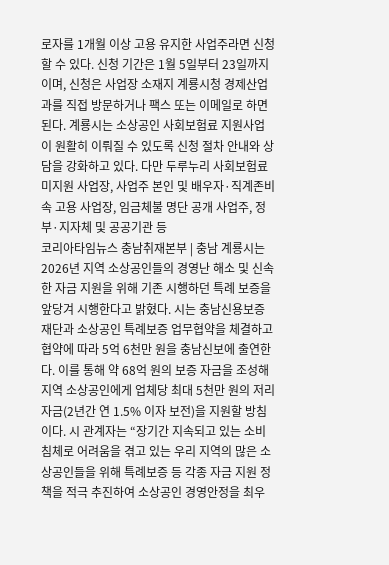로자를 1개월 이상 고용 유지한 사업주라면 신청할 수 있다. 신청 기간은 1월 5일부터 23일까지이며, 신청은 사업장 소재지 계룡시청 경제산업과를 직접 방문하거나 팩스 또는 이메일로 하면 된다. 계룡시는 소상공인 사회보험료 지원사업이 원활히 이뤄질 수 있도록 신청 절차 안내와 상담을 강화하고 있다. 다만 두루누리 사회보험료 미지원 사업장, 사업주 본인 및 배우자·직계존비속 고용 사업장, 임금체불 명단 공개 사업주, 정부·지자체 및 공공기관 등
코리아타임뉴스 충남취재본부 | 충남 계룡시는 2026년 지역 소상공인들의 경영난 해소 및 신속한 자금 지원을 위해 기존 시행하던 특례 보증을 앞당겨 시행한다고 밝혔다. 시는 충남신용보증재단과 소상공인 특례보증 업무협약을 체결하고 협약에 따라 5억 6천만 원을 충남신보에 출연한다. 이를 통해 약 68억 원의 보증 자금을 조성해 지역 소상공인에게 업체당 최대 5천만 원의 저리 자금(2년간 연 1.5% 이자 보전)을 지원할 방침이다. 시 관계자는 “장기간 지속되고 있는 소비침체로 어려움을 겪고 있는 우리 지역의 많은 소상공인들을 위해 특례보증 등 각종 자금 지원 정책을 적극 추진하여 소상공인 경영안정을 최우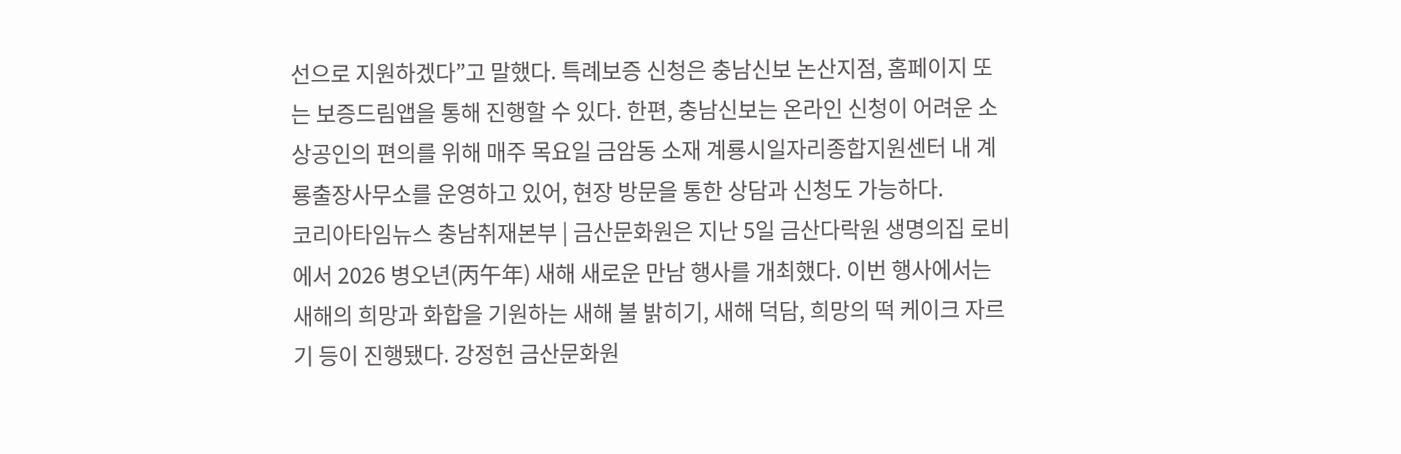선으로 지원하겠다”고 말했다. 특례보증 신청은 충남신보 논산지점, 홈페이지 또는 보증드림앱을 통해 진행할 수 있다. 한편, 충남신보는 온라인 신청이 어려운 소상공인의 편의를 위해 매주 목요일 금암동 소재 계룡시일자리종합지원센터 내 계룡출장사무소를 운영하고 있어, 현장 방문을 통한 상담과 신청도 가능하다.
코리아타임뉴스 충남취재본부 | 금산문화원은 지난 5일 금산다락원 생명의집 로비에서 2026 병오년(丙午年) 새해 새로운 만남 행사를 개최했다. 이번 행사에서는 새해의 희망과 화합을 기원하는 새해 불 밝히기, 새해 덕담, 희망의 떡 케이크 자르기 등이 진행됐다. 강정헌 금산문화원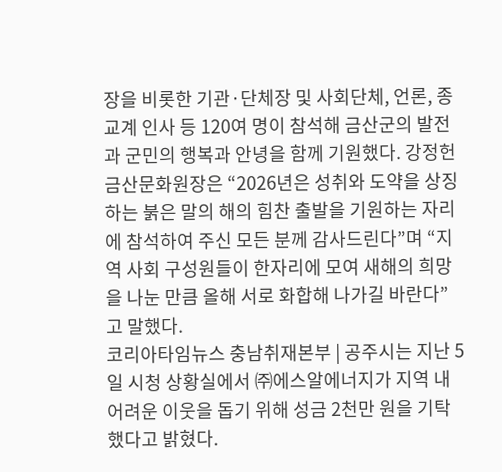장을 비롯한 기관·단체장 및 사회단체, 언론, 종교계 인사 등 120여 명이 참석해 금산군의 발전과 군민의 행복과 안녕을 함께 기원했다. 강정헌 금산문화원장은 “2026년은 성취와 도약을 상징하는 붉은 말의 해의 힘찬 출발을 기원하는 자리에 참석하여 주신 모든 분께 감사드린다”며 “지역 사회 구성원들이 한자리에 모여 새해의 희망을 나눈 만큼 올해 서로 화합해 나가길 바란다”고 말했다.
코리아타임뉴스 충남취재본부 | 공주시는 지난 5일 시청 상황실에서 ㈜에스알에너지가 지역 내 어려운 이웃을 돕기 위해 성금 2천만 원을 기탁했다고 밝혔다.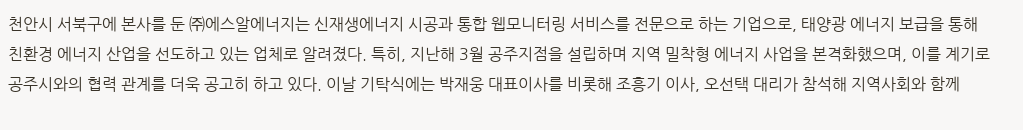천안시 서북구에 본사를 둔 ㈜에스알에너지는 신재생에너지 시공과 통합 웹모니터링 서비스를 전문으로 하는 기업으로, 태양광 에너지 보급을 통해 친환경 에너지 산업을 선도하고 있는 업체로 알려졌다. 특히, 지난해 3월 공주지점을 설립하며 지역 밀착형 에너지 사업을 본격화했으며, 이를 계기로 공주시와의 협력 관계를 더욱 공고히 하고 있다. 이날 기탁식에는 박재웅 대표이사를 비롯해 조흥기 이사, 오선택 대리가 참석해 지역사회와 함께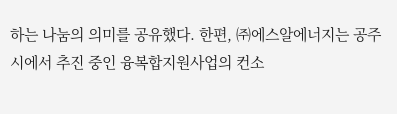하는 나눔의 의미를 공유했다. 한편, ㈜에스알에너지는 공주시에서 추진 중인 융복합지원사업의 컨소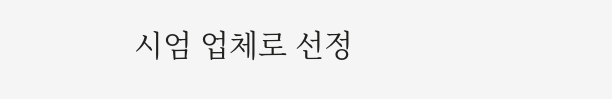시엄 업체로 선정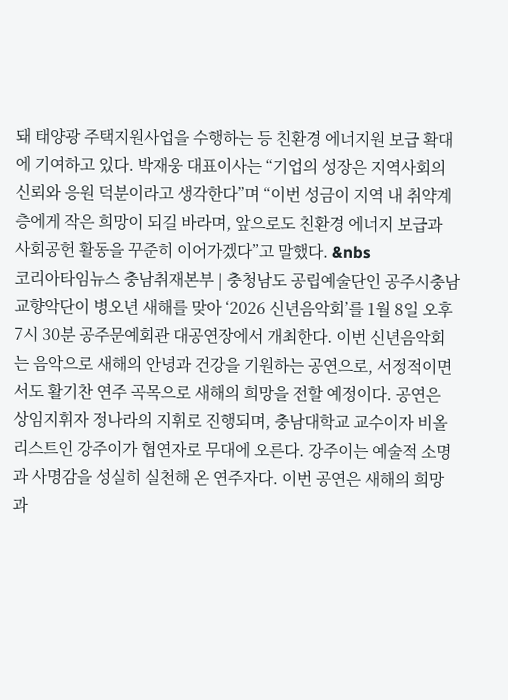돼 태양광 주택지원사업을 수행하는 등 친환경 에너지원 보급 확대에 기여하고 있다. 박재웅 대표이사는 “기업의 성장은 지역사회의 신뢰와 응원 덕분이라고 생각한다”며 “이번 성금이 지역 내 취약계층에게 작은 희망이 되길 바라며, 앞으로도 친환경 에너지 보급과 사회공헌 활동을 꾸준히 이어가겠다”고 말했다. &nbs
코리아타임뉴스 충남취재본부 | 충청남도 공립예술단인 공주시충남교향악단이 병오년 새해를 맞아 ‘2026 신년음악회’를 1월 8일 오후 7시 30분 공주문예회관 대공연장에서 개최한다. 이번 신년음악회는 음악으로 새해의 안녕과 건강을 기원하는 공연으로, 서정적이면서도 활기찬 연주 곡목으로 새해의 희망을 전할 예정이다. 공연은 상임지휘자 정나라의 지휘로 진행되며, 충남대학교 교수이자 비올리스트인 강주이가 협연자로 무대에 오른다. 강주이는 예술적 소명과 사명감을 성실히 실천해 온 연주자다. 이번 공연은 새해의 희망과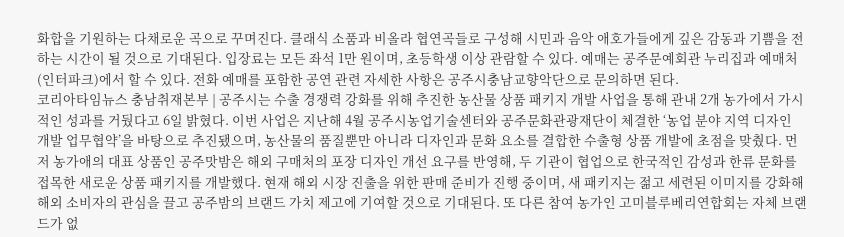화합을 기원하는 다채로운 곡으로 꾸며진다. 클래식 소품과 비올라 협연곡들로 구성해 시민과 음악 애호가들에게 깊은 감동과 기쁨을 전하는 시간이 될 것으로 기대된다. 입장료는 모든 좌석 1만 원이며, 초등학생 이상 관람할 수 있다. 예매는 공주문예회관 누리집과 예매처(인터파크)에서 할 수 있다. 전화 예매를 포함한 공연 관련 자세한 사항은 공주시충남교향악단으로 문의하면 된다.
코리아타임뉴스 충남취재본부 | 공주시는 수출 경쟁력 강화를 위해 추진한 농산물 상품 패키지 개발 사업을 통해 관내 2개 농가에서 가시적인 성과를 거뒀다고 6일 밝혔다. 이번 사업은 지난해 4월 공주시농업기술센터와 공주문화관광재단이 체결한 ‘농업 분야 지역 디자인 개발 업무협약’을 바탕으로 추진됐으며, 농산물의 품질뿐만 아니라 디자인과 문화 요소를 결합한 수출형 상품 개발에 초점을 맞췄다. 먼저 농가애의 대표 상품인 공주맛밤은 해외 구매처의 포장 디자인 개선 요구를 반영해, 두 기관이 협업으로 한국적인 감성과 한류 문화를 접목한 새로운 상품 패키지를 개발했다. 현재 해외 시장 진출을 위한 판매 준비가 진행 중이며, 새 패키지는 젊고 세련된 이미지를 강화해 해외 소비자의 관심을 끌고 공주밤의 브랜드 가치 제고에 기여할 것으로 기대된다. 또 다른 참여 농가인 고미블루베리연합회는 자체 브랜드가 없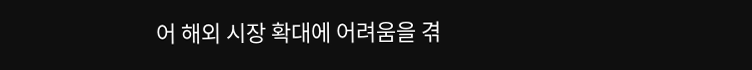어 해외 시장 확대에 어려움을 겪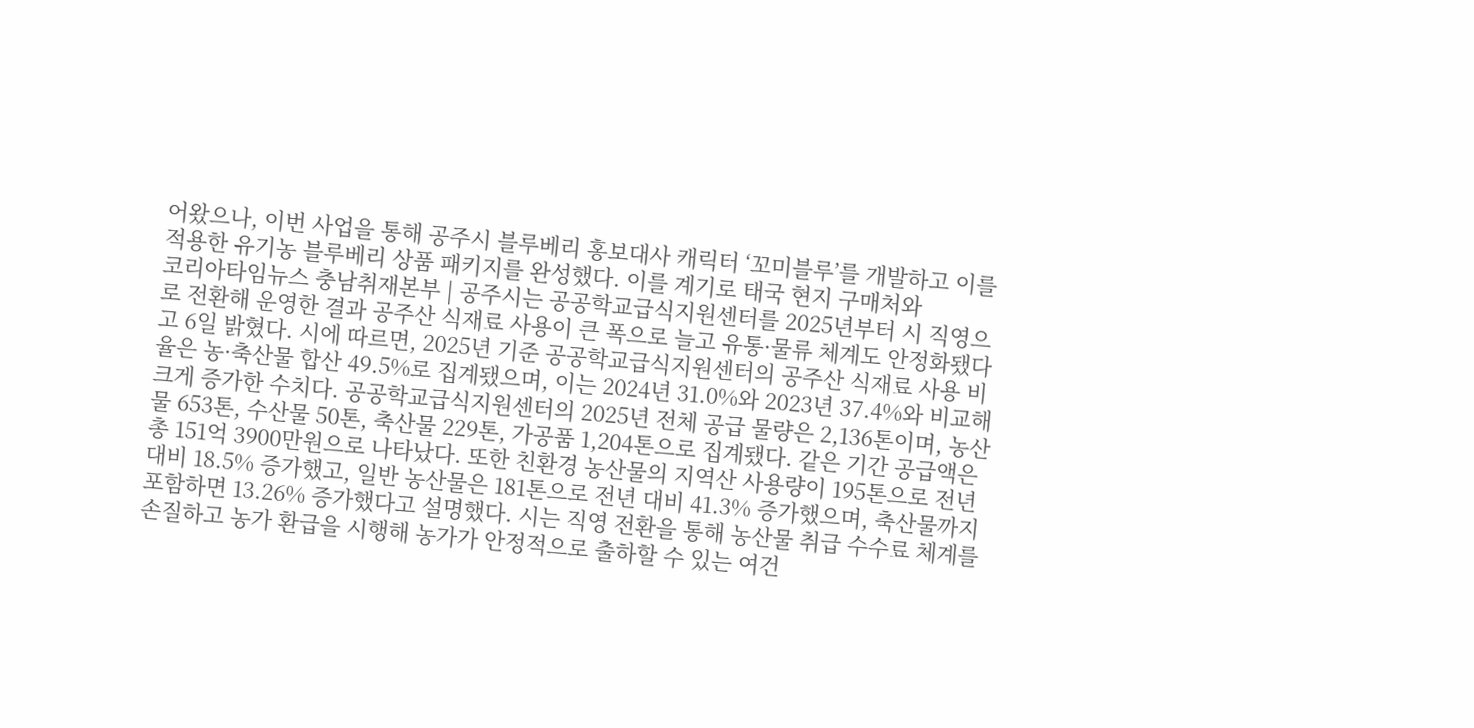어왔으나, 이번 사업을 통해 공주시 블루베리 홍보대사 캐릭터 ‘꼬미블루’를 개발하고 이를 적용한 유기농 블루베리 상품 패키지를 완성했다. 이를 계기로 태국 현지 구매처와
코리아타임뉴스 충남취재본부 | 공주시는 공공학교급식지원센터를 2025년부터 시 직영으로 전환해 운영한 결과 공주산 식재료 사용이 큰 폭으로 늘고 유통·물류 체계도 안정화됐다고 6일 밝혔다. 시에 따르면, 2025년 기준 공공학교급식지원센터의 공주산 식재료 사용 비율은 농·축산물 합산 49.5%로 집계됐으며, 이는 2024년 31.0%와 2023년 37.4%와 비교해 크게 증가한 수치다. 공공학교급식지원센터의 2025년 전체 공급 물량은 2,136톤이며, 농산물 653톤, 수산물 50톤, 축산물 229톤, 가공품 1,204톤으로 집계됐다. 같은 기간 공급액은 총 151억 3900만원으로 나타났다. 또한 친환경 농산물의 지역산 사용량이 195톤으로 전년 대비 18.5% 증가했고, 일반 농산물은 181톤으로 전년 대비 41.3% 증가했으며, 축산물까지 포함하면 13.26% 증가했다고 설명했다. 시는 직영 전환을 통해 농산물 취급 수수료 체계를 손질하고 농가 환급을 시행해 농가가 안정적으로 출하할 수 있는 여건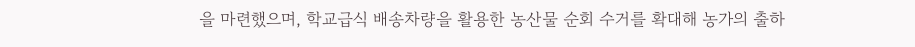을 마련했으며, 학교급식 배송차량을 활용한 농산물 순회 수거를 확대해 농가의 출하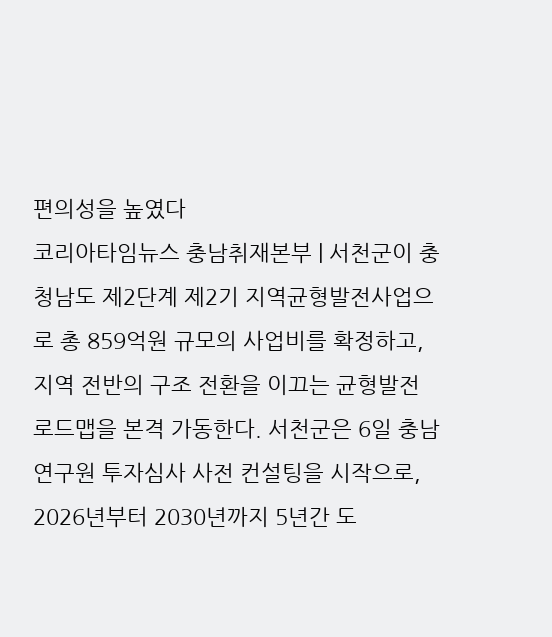편의성을 높였다
코리아타임뉴스 충남취재본부 | 서천군이 충청남도 제2단계 제2기 지역균형발전사업으로 총 859억원 규모의 사업비를 확정하고, 지역 전반의 구조 전환을 이끄는 균형발전 로드맵을 본격 가동한다. 서천군은 6일 충남연구원 투자심사 사전 컨설팅을 시작으로, 2026년부터 2030년까지 5년간 도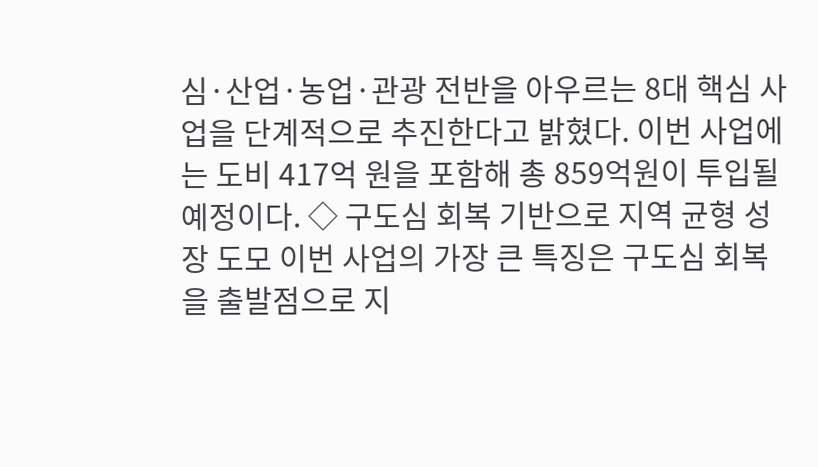심·산업·농업·관광 전반을 아우르는 8대 핵심 사업을 단계적으로 추진한다고 밝혔다. 이번 사업에는 도비 417억 원을 포함해 총 859억원이 투입될 예정이다. ◇ 구도심 회복 기반으로 지역 균형 성장 도모 이번 사업의 가장 큰 특징은 구도심 회복을 출발점으로 지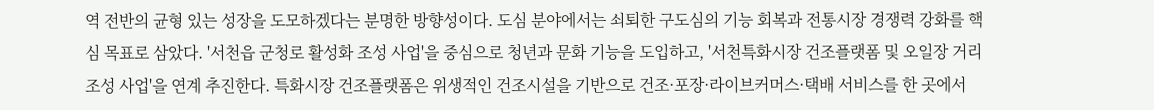역 전반의 균형 있는 성장을 도모하겠다는 분명한 방향성이다. 도심 분야에서는 쇠퇴한 구도심의 기능 회복과 전통시장 경쟁력 강화를 핵심 목표로 삼았다. '서천읍 군청로 활성화 조성 사업'을 중심으로 청년과 문화 기능을 도입하고, '서천특화시장 건조플랫폼 및 오일장 거리 조성 사업'을 연계 추진한다. 특화시장 건조플랫폼은 위생적인 건조시설을 기반으로 건조·포장·라이브커머스·택배 서비스를 한 곳에서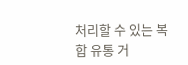처리할 수 있는 복합 유통 거